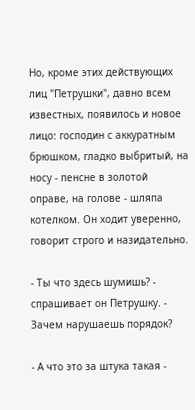Но, кроме этих действующих лиц "Петрушки", давно всем известных, появилось и новое лицо: господин с аккуратным брюшком, гладко выбритый, на носу - пенсне в золотой оправе, на голове - шляпа котелком. Он ходит уверенно, говорит строго и назидательно.

- Ты что здесь шумишь? - спрашивает он Петрушку. - Зачем нарушаешь порядок?

- А что это за штука такая -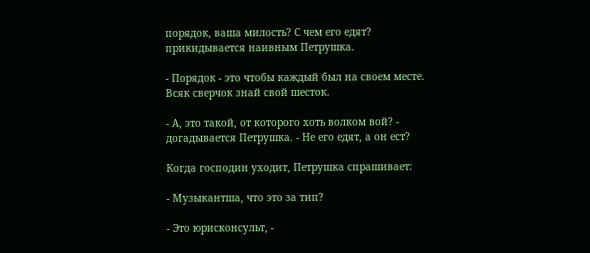порядок, ваша милость? С чем его едят? прикидывается наивным Петрушка.

- Порядок - это чтобы каждый был на своем месте. Всяк сверчок знай свой шесток.

- А, это такой, от которого хоть волком вой? - догадывается Петрушка. - Не его едят, а он ест?

Когда господин уходит, Петрушка спрашивает:

- Музыкантша, что это за тип?

- Это юрисконсульт, -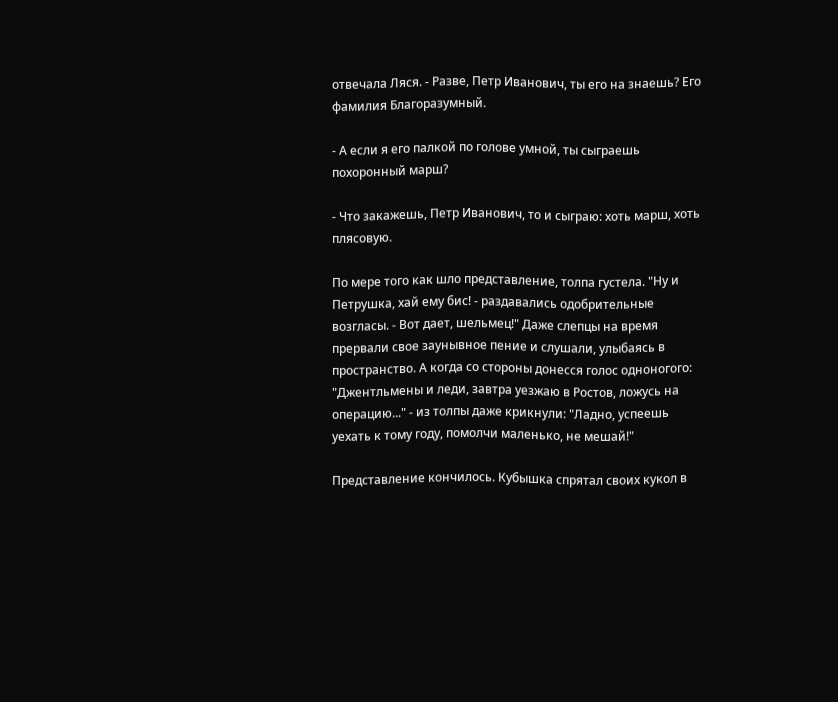отвечала Ляся. - Разве, Петр Иванович, ты его на знаешь? Его фамилия Благоразумный.

- А если я его палкой по голове умной, ты сыграешь похоронный марш?

- Что закажешь, Петр Иванович, то и сыграю: хоть марш, хоть плясовую.

По мере того как шло представление, толпа густела. "Ну и Петрушка, хай ему бис! - раздавались одобрительные возгласы. - Вот дает, шельмец!" Даже слепцы на время прервали свое заунывное пение и слушали, улыбаясь в пространство. А когда со стороны донесся голос одноногого: "Джентльмены и леди, завтра уезжаю в Ростов, ложусь на операцию..." - из толпы даже крикнули: "Ладно, успеешь уехать к тому году, помолчи маленько, не мешай!"

Представление кончилось. Кубышка спрятал своих кукол в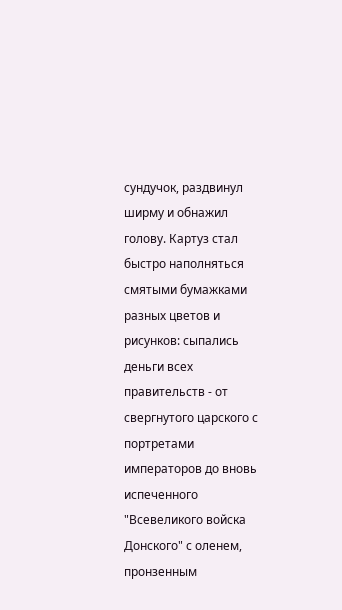сундучок, раздвинул ширму и обнажил голову. Картуз стал быстро наполняться смятыми бумажками разных цветов и рисунков: сыпались деньги всех правительств - от свергнутого царского с портретами императоров до вновь испеченного "Всевеликого войска Донского" с оленем, пронзенным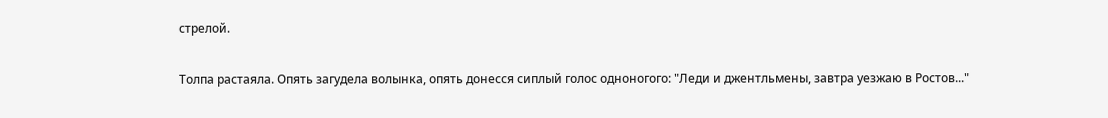стрелой.

Толпа растаяла. Опять загудела волынка, опять донесся сиплый голос одноногого: "Леди и джентльмены, завтра уезжаю в Ростов..."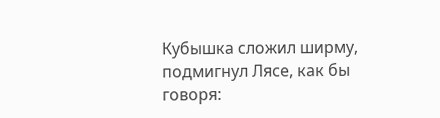Кубышка сложил ширму, подмигнул Лясе, как бы говоря: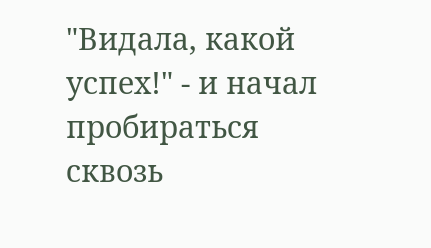"Видала, какой успех!" - и начал пробираться сквозь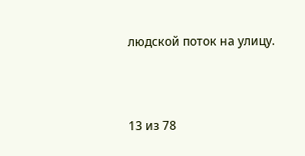людской поток на улицу.



13 из 78